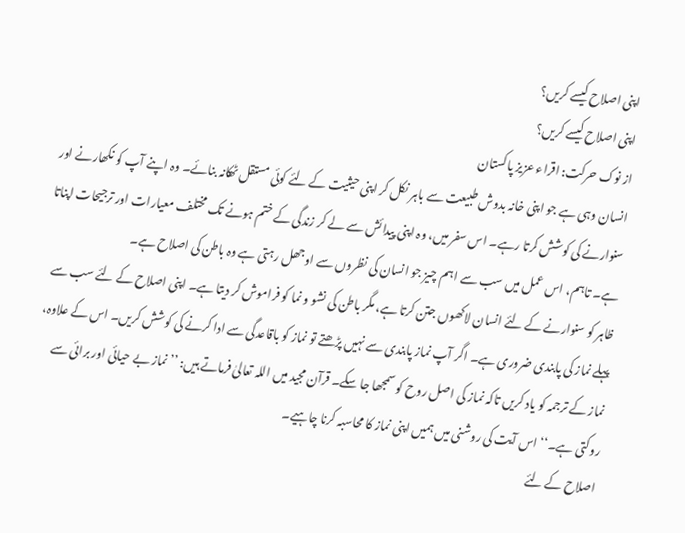اپنی اصلاح کیسے کریں؟
اپنی اصلاح کیسے کریں؟
از نوک حرکت: اقراء عزیز پاکستان
انسان وہی ہے جو اپنی خانہ بدوش طبیعت سے باہر نکل کر اپنی حیثیت کے لئے کوئی مستقل ٹھکانہ بنائے۔ وہ اپنے آپ کو نکھارنے اور سنوارنے کی کوشش کرتا رہے۔ اس سفر میں، وہ اپنی پیدائش سے لے کر زندگی کے ختم ہونے تک مختلف معیارات اور ترجیحات اپناتا ہے۔ تاہم، اس عمل میں سب سے اہم چیز جو انسان کی نظروں سے اوجھل رہتی ہے وہ باطن کی اصلاح ہے۔
ظاہر کو سنوارنے کے لئے انسان لاکھوں جتن کرتا ہے، مگر باطن کی نشو و نما کو فراموش کر دیتا ہے۔ اپنی اصلاح کے لئے سب سے پہلے نماز کی پابندی ضروری ہے۔ اگر آپ نماز پابندی سے نہیں پڑھتے تو نماز کو باقاعدگی سے ادا کرنے کی کوشش کریں۔ اس کے علاوہ، نماز کے ترجمہ کو یاد کریں تاکہ نماز کی اصل روح کو سمجھا جا سکے۔ قرآن مجید میں اللہ تعالیٰ فرماتے ہیں: ’’نماز بے حیائی اور برائی سے روکتی ہے۔‘‘ اس آیت کی روشنی میں ہمیں اپنی نماز کا محاسبہ کرنا چاہیے۔
اصلاح کے لئے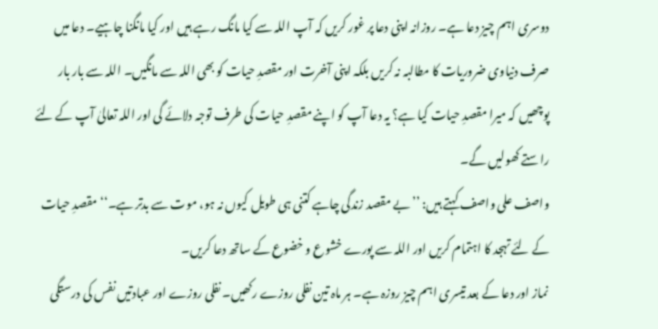دوسری اہم چیز دعا ہے۔ روزانہ اپنی دعا پر غور کریں کہ آپ اللہ سے کیا مانگ رہے ہیں اور کیا مانگنا چاہیے۔ دعا میں صرف دنیاوی ضروریات کا مطالبہ نہ کریں بلکہ اپنی آخرت اور مقصدِ حیات کو بھی اللہ سے مانگیں۔ اللہ سے بار بار پوچھیں کہ میرا مقصدِ حیات کیا ہے؟ یہ دعا آپ کو اپنے مقصدِ حیات کی طرف توجہ دلائے گی اور اللہ تعالیٰ آپ کے لئے راستے کھولیں گے۔
واصف علی واصف کہتے ہیں: ’’بے مقصد زندگی چاہے کتنی ہی طویل کیوں نہ ہو، موت سے بدتر ہے۔‘‘ مقصدِ حیات کے لئے تہجد کا اہتمام کریں اور اللہ سے پورے خشوع و خضوع کے ساتھ دعا کریں۔
نماز اور دعا کے بعد تیسری اہم چیز روزہ ہے۔ ہر ماہ تین نفلی روزے رکھیں۔ نفلی روزے اور عبادتیں نفس کی درستگی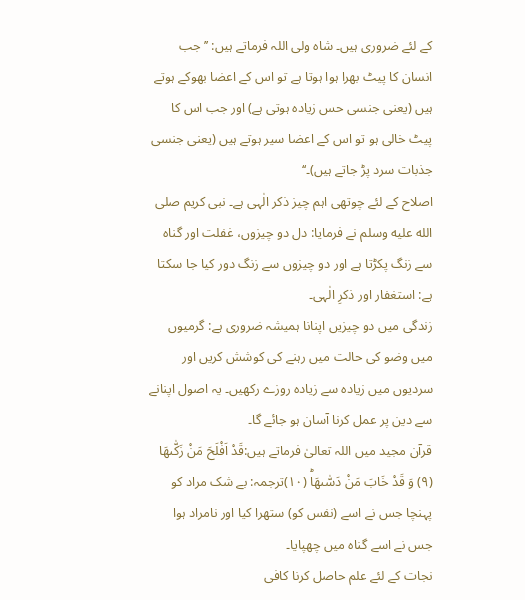کے لئے ضروری ہیں۔ شاہ ولی اللہ فرماتے ہیں: ’’جب انسان کا پیٹ بھرا ہوا ہوتا ہے تو اس کے اعضا بھوکے ہوتے ہیں (یعنی جنسی حس زیادہ ہوتی ہے) اور جب اس کا پیٹ خالی ہو تو اس کے اعضا سیر ہوتے ہیں (یعنی جنسی جذبات سرد پڑ جاتے ہیں)۔‘‘
اصلاح کے لئے چوتھی اہم چیز ذکر الٰہی ہے۔ نبی کریم صلى الله عليه وسلم نے فرمایا: دل دو چیزوں، غفلت اور گناہ سے زنگ پکڑتا ہے اور دو چیزوں سے زنگ دور کیا جا سکتا ہے: استغفار اور ذکرِ الٰہی۔
زندگی میں دو چیزیں اپنانا ہمیشہ ضروری ہے: گرمیوں میں وضو کی حالت میں رہنے کی کوشش کریں اور سردیوں میں زیادہ سے زیادہ روزے رکھیں۔ یہ اصول اپنانے سے دین پر عمل کرنا آسان ہو جائے گا۔
قرآن مجید میں اللہ تعالیٰ فرماتے ہیں:قَدْ اَفْلَحَ مَنْ زَكّٰىهَا (۹) وَ قَدْ خَابَ مَنْ دَسّٰىهَاؕ (۱۰)ترجمہ: بے شک مراد کو پہنچا جس نے اسے (نفس کو) ستھرا کیا اور نامراد ہوا جس نے اسے گناہ میں چھپایا۔
نجات کے لئے علم حاصل کرنا کافی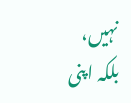نہیں، بلکہ اپنی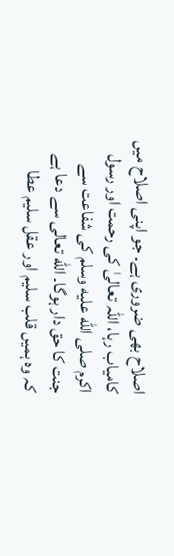اصلاح بھی ضروری ہے۔ جو اپنی اصلاح میں کامیاب رہا، اللہ تعالیٰ کی رحمت اور رسول اکرم صلى الله عليه وسلم کی شفاعت سے جنت کا حق دار ہوگا۔ الله تعالی سے دعا ہے کہ وه ہمیں قلب سلیم اور عقل سلیم عطا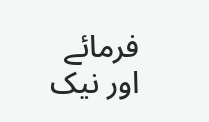فرمائے اور نیک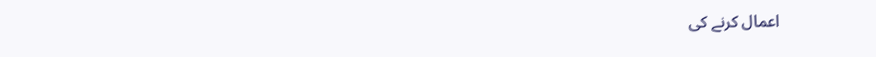اعمال کرنے کی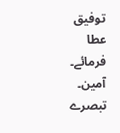توفیق عطا فرمائے۔ آمین۔
تبصرے